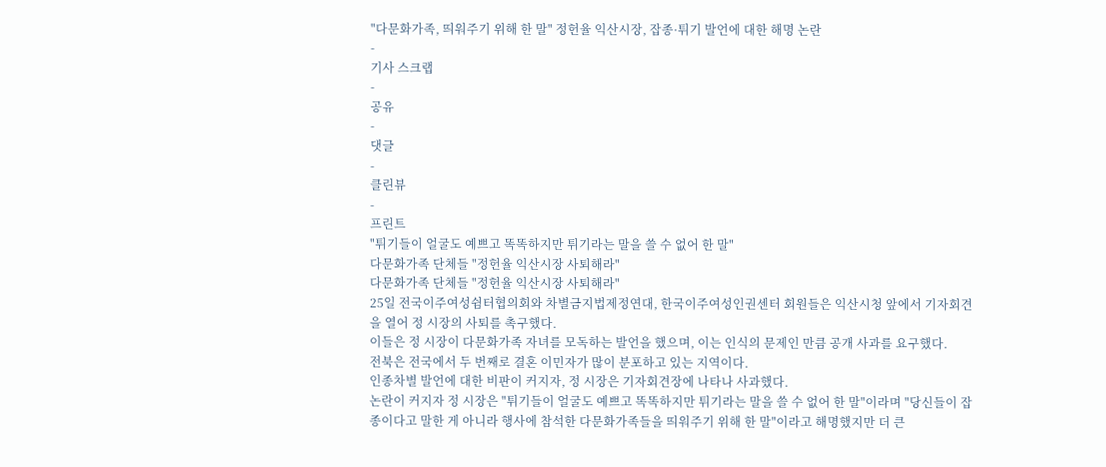"다문화가족, 띄워주기 위해 한 말" 정헌율 익산시장, 잡종·튀기 발언에 대한 해명 논란
-
기사 스크랩
-
공유
-
댓글
-
클린뷰
-
프린트
"튀기들이 얼굴도 예쁘고 똑똑하지만 튀기라는 말을 쓸 수 없어 한 말"
다문화가족 단체들 "정헌율 익산시장 사퇴해라"
다문화가족 단체들 "정헌율 익산시장 사퇴해라"
25일 전국이주여성쉼터협의회와 차별금지법제정연대, 한국이주여성인권센터 회원들은 익산시청 앞에서 기자회견을 열어 정 시장의 사퇴를 촉구했다.
이들은 정 시장이 다문화가족 자녀를 모독하는 발언을 했으며, 이는 인식의 문제인 만큼 공개 사과를 요구했다.
전북은 전국에서 두 번째로 결혼 이민자가 많이 분포하고 있는 지역이다.
인종차별 발언에 대한 비판이 커지자, 정 시장은 기자회견장에 나타나 사과했다.
논란이 커지자 정 시장은 "튀기들이 얼굴도 예쁘고 똑똑하지만 튀기라는 말을 쓸 수 없어 한 말"이라며 "당신들이 잡종이다고 말한 게 아니라 행사에 참석한 다문화가족들을 띄워주기 위해 한 말"이라고 해명했지만 더 큰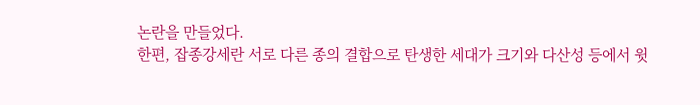논란을 만들었다.
한편, 잡종강세란 서로 다른 종의 결합으로 탄생한 세대가 크기와 다산성 등에서 윗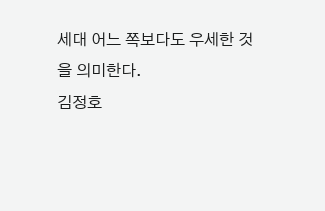세대 어느 쪽보다도 우세한 것을 의미한다.
김정호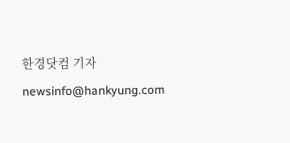한경닷컴 기자 newsinfo@hankyung.com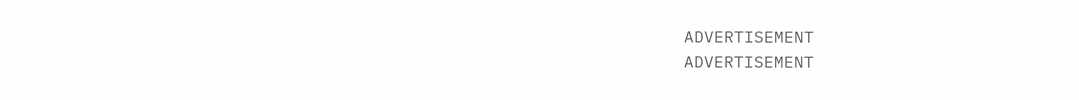ADVERTISEMENT
ADVERTISEMENT